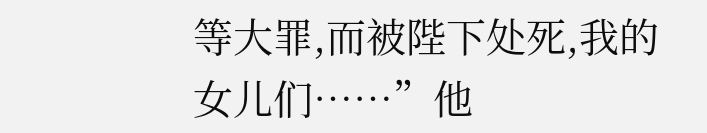等大罪,而被陛下处死,我的女儿们……”他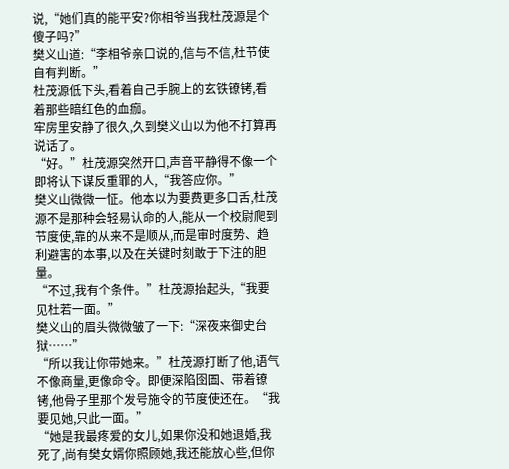说,“她们真的能平安?你相爷当我杜茂源是个傻子吗?”
樊义山道:“李相爷亲口说的,信与不信,杜节使自有判断。”
杜茂源低下头,看着自己手腕上的玄铁镣铐,看着那些暗红色的血痂。
牢房里安静了很久,久到樊义山以为他不打算再说话了。
“好。”杜茂源突然开口,声音平静得不像一个即将认下谋反重罪的人,“我答应你。”
樊义山微微一怔。他本以为要费更多口舌,杜茂源不是那种会轻易认命的人,能从一个校尉爬到节度使,靠的从来不是顺从,而是审时度势、趋利避害的本事,以及在关键时刻敢于下注的胆量。
“不过,我有个条件。”杜茂源抬起头,“我要见杜若一面。”
樊义山的眉头微微皱了一下:“深夜来御史台狱……”
“所以我让你带她来。”杜茂源打断了他,语气不像商量,更像命令。即便深陷囹圄、带着镣铐,他骨子里那个发号施令的节度使还在。“我要见她,只此一面。”
“她是我最疼爱的女儿,如果你没和她退婚,我死了,尚有樊女婿你照顾她,我还能放心些,但你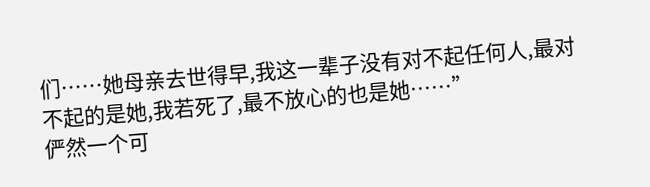们……她母亲去世得早,我这一辈子没有对不起任何人,最对不起的是她,我若死了,最不放心的也是她……”
俨然一个可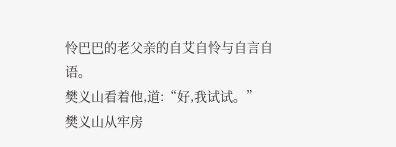怜巴巴的老父亲的自艾自怜与自言自语。
樊义山看着他,道:“好,我试试。”
樊义山从牢房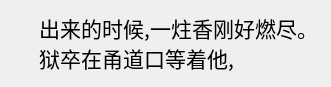出来的时候,一炷香刚好燃尽。狱卒在甬道口等着他,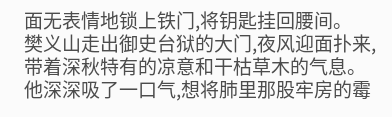面无表情地锁上铁门,将钥匙挂回腰间。
樊义山走出御史台狱的大门,夜风迎面扑来,带着深秋特有的凉意和干枯草木的气息。他深深吸了一口气,想将肺里那股牢房的霉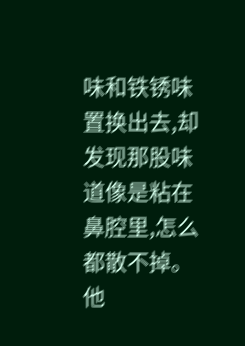味和铁锈味置换出去,却发现那股味道像是粘在鼻腔里,怎么都散不掉。
他